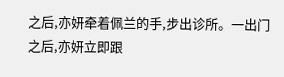之后,亦妍牵着佩兰的手,步出诊所。一出门之后,亦妍立即跟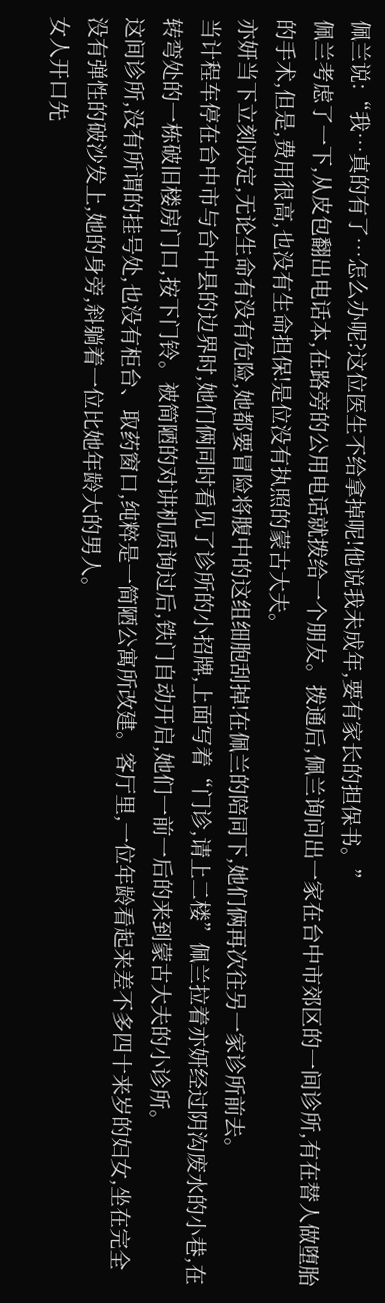佩兰说:“我…真的有了…怎么办呢?这位医生不给拿掉呢!他说我未成年,要有家长的担保书。”
佩兰考虑了一下,从皮包翻出电话本,在路旁的公用电话就拨给一个朋友。拨通后,佩兰询问出一家在台中市郊区的一间诊所,有在替人做堕胎的手术,但是,费用很高,也没有生命担保!是位没有执照的蒙古大夫。
亦妍当下立刻决定,无论生命有没有危险,她都要冒险将腹中的这组细胞刮掉!在佩兰的陪同下,她们俩再次往另一家诊所前去。
当计程车停在台中市与台中县的边界时,她们俩同时看见了诊所的小招牌,上面写着“门诊,请上二楼”佩兰拉着亦妍经过阴沟废水的小巷,在转弯处的一栋破旧楼房门口,按下门铃。被简陋的对讲机质询过后,铁门自动开启,她们一前一后的来到蒙古大夫的小诊所。
这间诊所,没有所谓的挂号处,也没有柜台、取药窗口,纯粹是一简陋公寓所改建。客厅里,一位年龄看起来差不多四十来岁的妇女,坐在完全没有弹性的破沙发上,她的身旁,斜躺着一位比她年龄大的男人。
女人开口先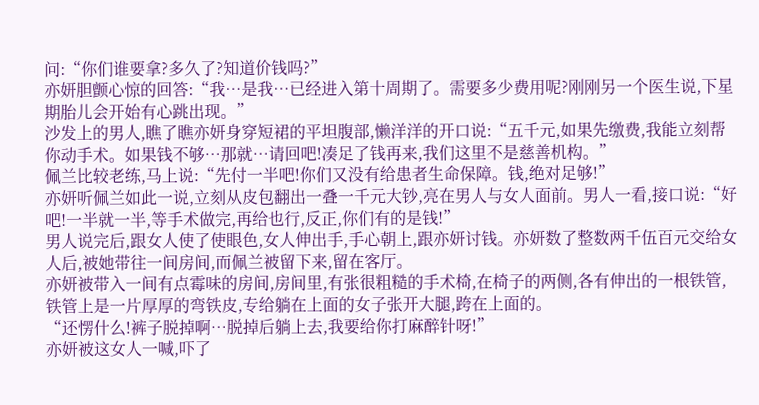问:“你们谁要拿?多久了?知道价钱吗?”
亦妍胆颤心惊的回答:“我…是我…已经进入第十周期了。需要多少费用呢?刚刚另一个医生说,下星期胎儿会开始有心跳出现。”
沙发上的男人,瞧了瞧亦妍身穿短裙的平坦腹部,懒洋洋的开口说:“五千元,如果先缴费,我能立刻帮你动手术。如果钱不够…那就…请回吧!凑足了钱再来,我们这里不是慈善机构。”
佩兰比较老练,马上说:“先付一半吧!你们又没有给患者生命保障。钱,绝对足够!”
亦妍听佩兰如此一说,立刻从皮包翻出一叠一千元大钞,亮在男人与女人面前。男人一看,接口说:“好吧!一半就一半,等手术做完,再给也行,反正,你们有的是钱!”
男人说完后,跟女人使了使眼色,女人伸出手,手心朝上,跟亦妍讨钱。亦妍数了整数两千伍百元交给女人后,被她带往一间房间,而佩兰被留下来,留在客厅。
亦妍被带入一间有点霉味的房间,房间里,有张很粗糙的手术椅,在椅子的两侧,各有伸出的一根铁管,铁管上是一片厚厚的弯铁皮,专给躺在上面的女子张开大腿,跨在上面的。
“还愣什么!裤子脱掉啊…脱掉后躺上去,我要给你打麻醉针呀!”
亦妍被这女人一喊,吓了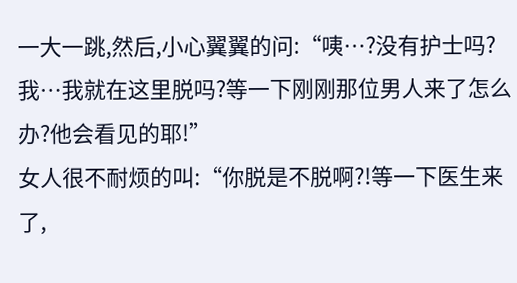一大一跳,然后,小心翼翼的问:“咦…?没有护士吗?我…我就在这里脱吗?等一下刚刚那位男人来了怎么办?他会看见的耶!”
女人很不耐烦的叫:“你脱是不脱啊?!等一下医生来了,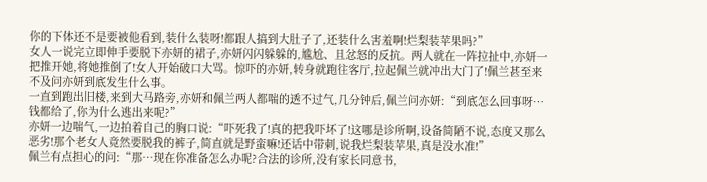你的下体还不是要被他看到,装什么装呀!都跟人搞到大肚子了,还装什么害羞啊!烂梨装苹果吗?”
女人一说完立即伸手要脱下亦妍的裙子,亦妍闪闪躲躲的,尴尬、且忿怒的反抗。两人就在一阵拉扯中,亦妍一把推开她,将她推倒了!女人开始破口大骂。惊吓的亦妍,转身就跑往客厅,拉起佩兰就冲出大门了!佩兰甚至来不及问亦妍到底发生什么事。
一直到跑出旧楼,来到大马路旁,亦妍和佩兰两人都喘的透不过气,几分钟后,佩兰问亦妍:“到底怎么回事呀…钱都给了,你为什么逃出来呢?”
亦妍一边喘气,一边拍着自己的胸口说:“吓死我了!真的把我吓坏了!这哪是诊所啊,设备简陋不说,态度又那么恶劣!那个老女人竟然要脱我的裤子,简直就是野蛮嘛!还话中带刺,说我烂梨装苹果,真是没水准!”
佩兰有点担心的问:“那…现在你准备怎么办呢?合法的诊所,没有家长同意书,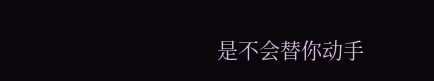是不会替你动手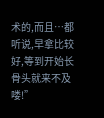术的,而且…都听说,早拿比较好,等到开始长骨头就来不及喽!”